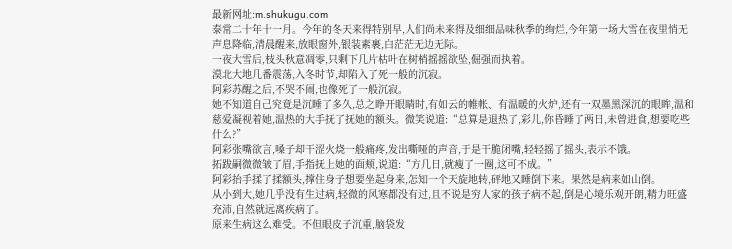最新网址:m.shukugu.com
泰常二十年十一月。今年的冬天来得特别早,人们尚未来得及细细品味秋季的绚烂,今年第一场大雪在夜里悄无声息降临,清晨醒来,放眼窗外,银装素裹,白茫茫无边无际。
一夜大雪后,枝头秋意凋零,只剩下几片枯叶在树梢摇摇欲坠,倔强而执着。
漠北大地几番震荡,入冬时节,却陷入了死一般的沉寂。
阿彩苏醒之后,不哭不闹,也像死了一般沉寂。
她不知道自己究竟是沉睡了多久,总之睁开眼睛时,有如云的帷帐、有温暖的火炉,还有一双墨黑深沉的眼眸,温和慈爱凝视着她,温热的大手抚了抚她的额头。微笑说道:“总算是退热了,彩儿,你昏睡了两日,未曾进食,想要吃些什么?”
阿彩张嘴欲言,嗓子却干涩火烧一般痛疼,发出嘶哑的声音,于是干脆闭嘴,轻轻摇了摇头,表示不饿。
拓跋嗣微微皱了眉,手指抚上她的面颊,说道:“方几日,就瘦了一圈,这可不成。”
阿彩抬手揉了揉额头,撑住身子想要坐起身来,怎知一个天旋地转,砰地又睡倒下来。果然是病来如山倒。
从小到大,她几乎没有生过病,轻微的风寒都没有过,且不说是穷人家的孩子病不起,倒是心境乐观开朗,精力旺盛充沛,自然就远离疾病了。
原来生病这么难受。不但眼皮子沉重,脑袋发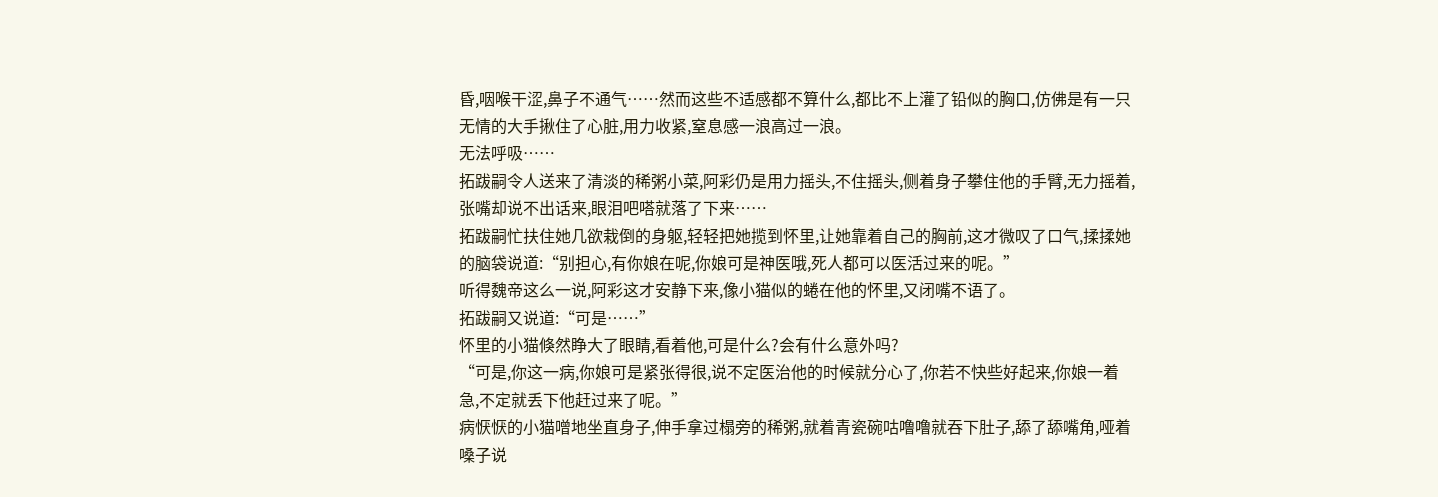昏,咽喉干涩,鼻子不通气……然而这些不适感都不算什么,都比不上灌了铅似的胸口,仿佛是有一只无情的大手揪住了心脏,用力收紧,窒息感一浪高过一浪。
无法呼吸……
拓跋嗣令人送来了清淡的稀粥小菜,阿彩仍是用力摇头,不住摇头,侧着身子攀住他的手臂,无力摇着,张嘴却说不出话来,眼泪吧嗒就落了下来……
拓跋嗣忙扶住她几欲栽倒的身躯,轻轻把她揽到怀里,让她靠着自己的胸前,这才微叹了口气,揉揉她的脑袋说道:“别担心,有你娘在呢,你娘可是神医哦,死人都可以医活过来的呢。”
听得魏帝这么一说,阿彩这才安静下来,像小猫似的蜷在他的怀里,又闭嘴不语了。
拓跋嗣又说道:“可是……”
怀里的小猫倏然睁大了眼睛,看着他,可是什么?会有什么意外吗?
“可是,你这一病,你娘可是紧张得很,说不定医治他的时候就分心了,你若不快些好起来,你娘一着急,不定就丢下他赶过来了呢。”
病恹恹的小猫噌地坐直身子,伸手拿过榻旁的稀粥,就着青瓷碗咕噜噜就吞下肚子,舔了舔嘴角,哑着嗓子说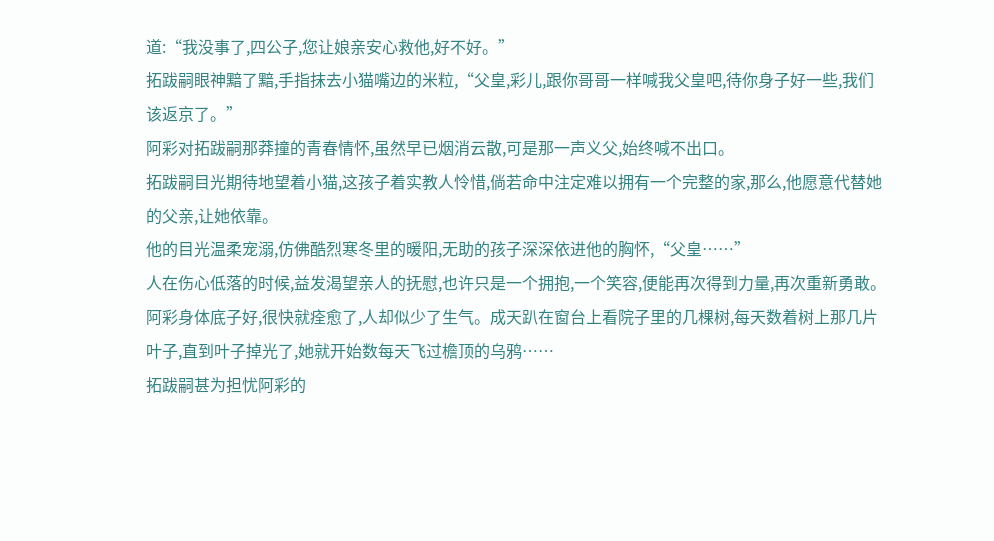道:“我没事了,四公子,您让娘亲安心救他,好不好。”
拓跋嗣眼神黯了黯,手指抹去小猫嘴边的米粒,“父皇,彩儿,跟你哥哥一样喊我父皇吧,待你身子好一些,我们该返京了。”
阿彩对拓跋嗣那莽撞的青春情怀,虽然早已烟消云散,可是那一声义父,始终喊不出口。
拓跋嗣目光期待地望着小猫,这孩子着实教人怜惜,倘若命中注定难以拥有一个完整的家,那么,他愿意代替她的父亲,让她依靠。
他的目光温柔宠溺,仿佛酷烈寒冬里的暖阳,无助的孩子深深依进他的胸怀,“父皇……”
人在伤心低落的时候,益发渴望亲人的抚慰,也许只是一个拥抱,一个笑容,便能再次得到力量,再次重新勇敢。
阿彩身体底子好,很快就痊愈了,人却似少了生气。成天趴在窗台上看院子里的几棵树,每天数着树上那几片叶子,直到叶子掉光了,她就开始数每天飞过檐顶的乌鸦……
拓跋嗣甚为担忧阿彩的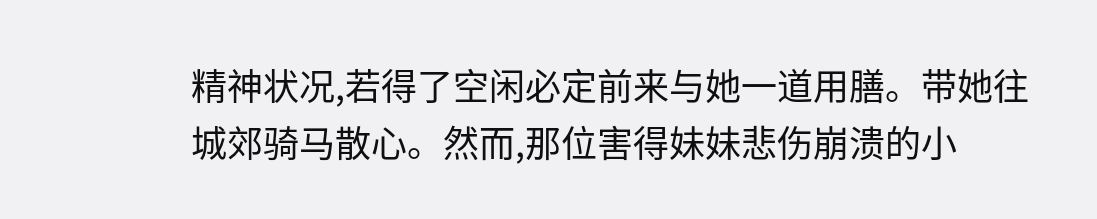精神状况,若得了空闲必定前来与她一道用膳。带她往城郊骑马散心。然而,那位害得妹妹悲伤崩溃的小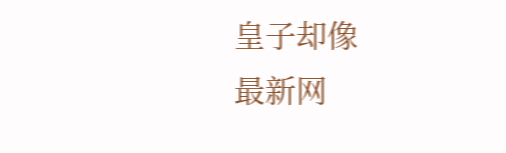皇子却像
最新网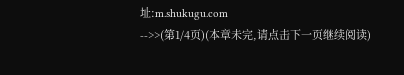址:m.shukugu.com
-->>(第1/4页)(本章未完,请点击下一页继续阅读)